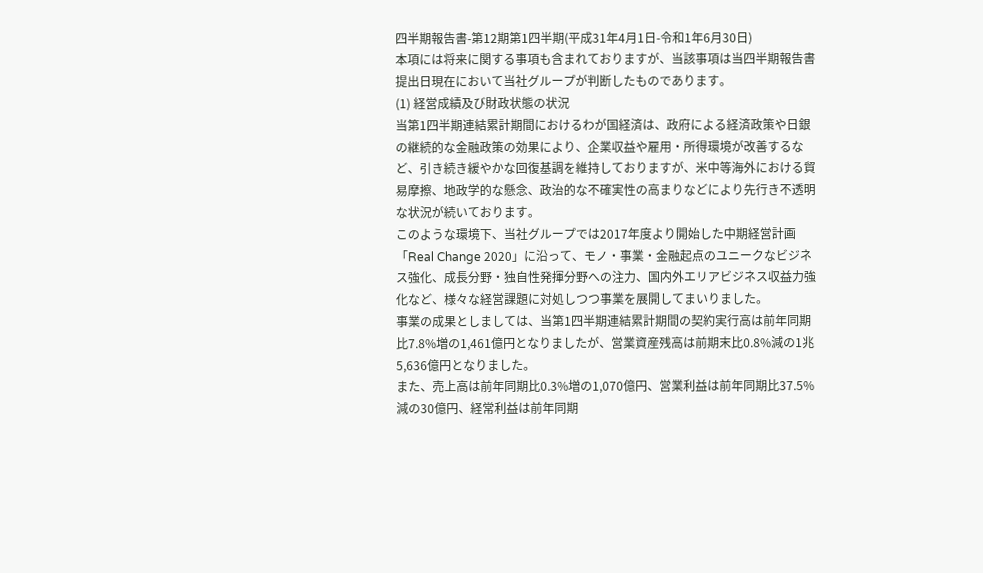四半期報告書-第12期第1四半期(平成31年4月1日-令和1年6月30日)
本項には将来に関する事項も含まれておりますが、当該事項は当四半期報告書提出日現在において当社グループが判断したものであります。
(1) 経営成績及び財政状態の状況
当第1四半期連結累計期間におけるわが国経済は、政府による経済政策や日銀の継続的な金融政策の効果により、企業収益や雇用・所得環境が改善するなど、引き続き緩やかな回復基調を維持しておりますが、米中等海外における貿易摩擦、地政学的な懸念、政治的な不確実性の高まりなどにより先行き不透明な状況が続いております。
このような環境下、当社グループでは2017年度より開始した中期経営計画「Real Change 2020」に沿って、モノ・事業・金融起点のユニークなビジネス強化、成長分野・独自性発揮分野への注力、国内外エリアビジネス収益力強化など、様々な経営課題に対処しつつ事業を展開してまいりました。
事業の成果としましては、当第1四半期連結累計期間の契約実行高は前年同期比7.8%増の1,461億円となりましたが、営業資産残高は前期末比0.8%減の1兆5,636億円となりました。
また、売上高は前年同期比0.3%増の1,070億円、営業利益は前年同期比37.5%減の30億円、経常利益は前年同期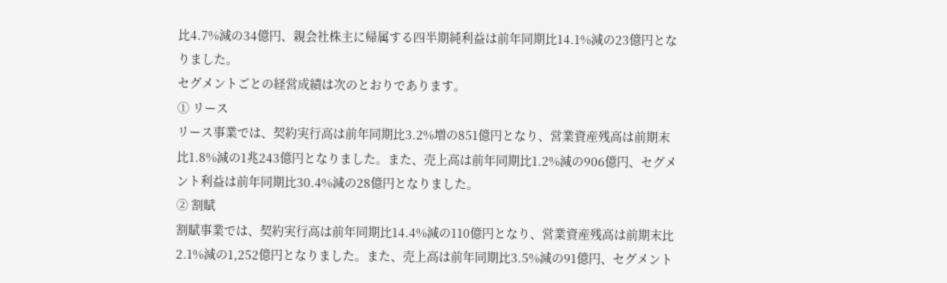比4.7%減の34億円、親会社株主に帰属する四半期純利益は前年同期比14.1%減の23億円となりました。
セグメントごとの経営成績は次のとおりであります。
① リース
リース事業では、契約実行高は前年同期比3.2%増の851億円となり、営業資産残高は前期末比1.8%減の1兆243億円となりました。また、売上高は前年同期比1.2%減の906億円、セグメント利益は前年同期比30.4%減の28億円となりました。
② 割賦
割賦事業では、契約実行高は前年同期比14.4%減の110億円となり、営業資産残高は前期末比2.1%減の1,252億円となりました。また、売上高は前年同期比3.5%減の91億円、セグメント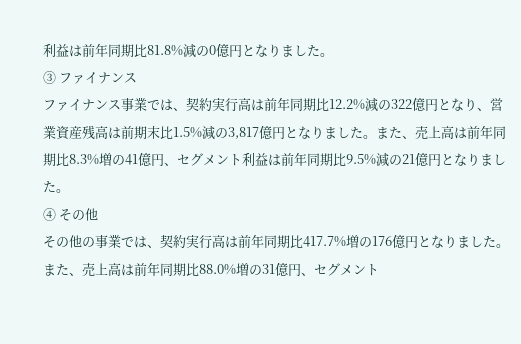利益は前年同期比81.8%減の0億円となりました。
③ ファイナンス
ファイナンス事業では、契約実行高は前年同期比12.2%減の322億円となり、営業資産残高は前期末比1.5%減の3,817億円となりました。また、売上高は前年同期比8.3%増の41億円、セグメント利益は前年同期比9.5%減の21億円となりました。
④ その他
その他の事業では、契約実行高は前年同期比417.7%増の176億円となりました。また、売上高は前年同期比88.0%増の31億円、セグメント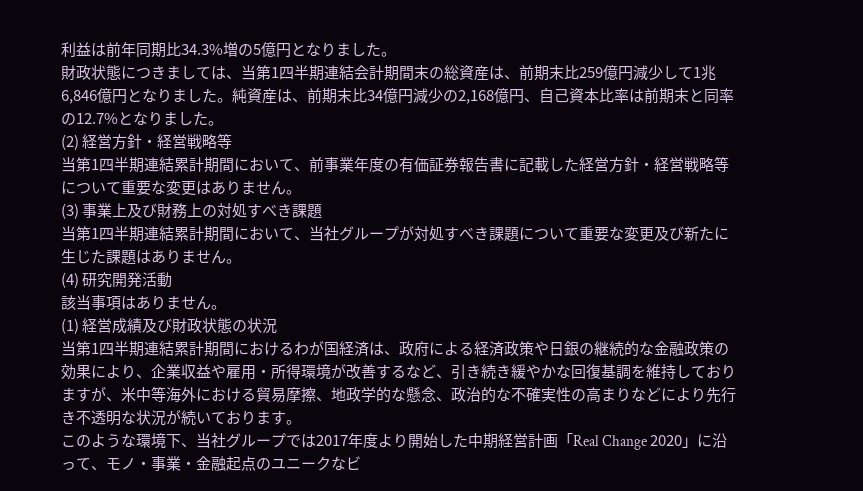利益は前年同期比34.3%増の5億円となりました。
財政状態につきましては、当第1四半期連結会計期間末の総資産は、前期末比259億円減少して1兆6,846億円となりました。純資産は、前期末比34億円減少の2,168億円、自己資本比率は前期末と同率の12.7%となりました。
(2) 経営方針・経営戦略等
当第1四半期連結累計期間において、前事業年度の有価証券報告書に記載した経営方針・経営戦略等について重要な変更はありません。
(3) 事業上及び財務上の対処すべき課題
当第1四半期連結累計期間において、当社グループが対処すべき課題について重要な変更及び新たに生じた課題はありません。
(4) 研究開発活動
該当事項はありません。
(1) 経営成績及び財政状態の状況
当第1四半期連結累計期間におけるわが国経済は、政府による経済政策や日銀の継続的な金融政策の効果により、企業収益や雇用・所得環境が改善するなど、引き続き緩やかな回復基調を維持しておりますが、米中等海外における貿易摩擦、地政学的な懸念、政治的な不確実性の高まりなどにより先行き不透明な状況が続いております。
このような環境下、当社グループでは2017年度より開始した中期経営計画「Real Change 2020」に沿って、モノ・事業・金融起点のユニークなビ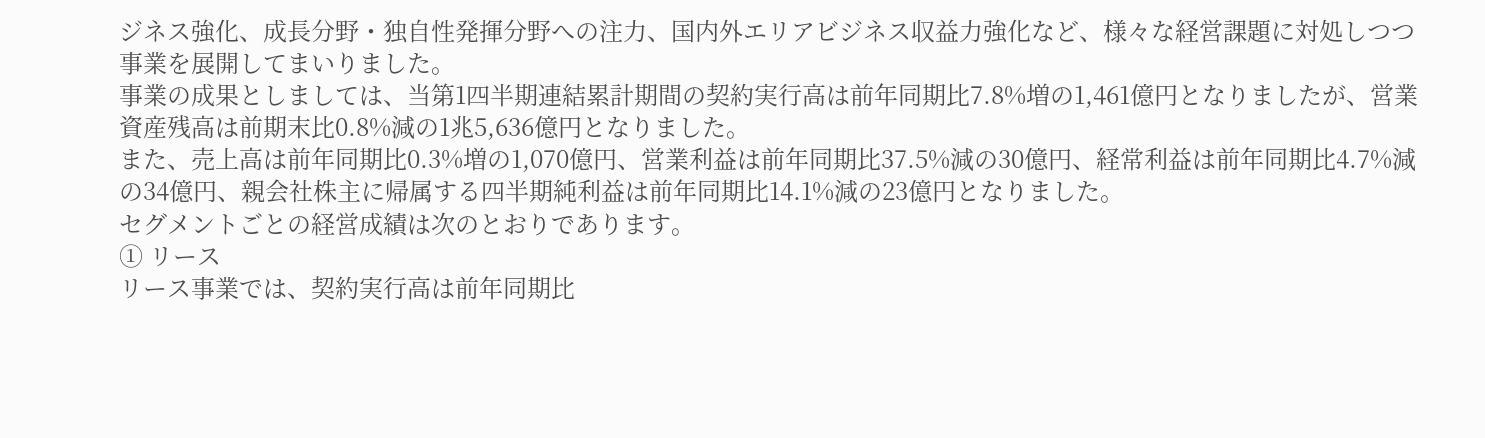ジネス強化、成長分野・独自性発揮分野への注力、国内外エリアビジネス収益力強化など、様々な経営課題に対処しつつ事業を展開してまいりました。
事業の成果としましては、当第1四半期連結累計期間の契約実行高は前年同期比7.8%増の1,461億円となりましたが、営業資産残高は前期末比0.8%減の1兆5,636億円となりました。
また、売上高は前年同期比0.3%増の1,070億円、営業利益は前年同期比37.5%減の30億円、経常利益は前年同期比4.7%減の34億円、親会社株主に帰属する四半期純利益は前年同期比14.1%減の23億円となりました。
セグメントごとの経営成績は次のとおりであります。
① リース
リース事業では、契約実行高は前年同期比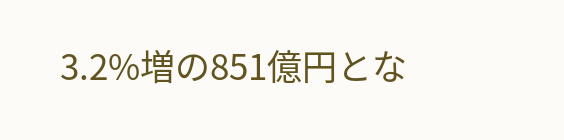3.2%増の851億円とな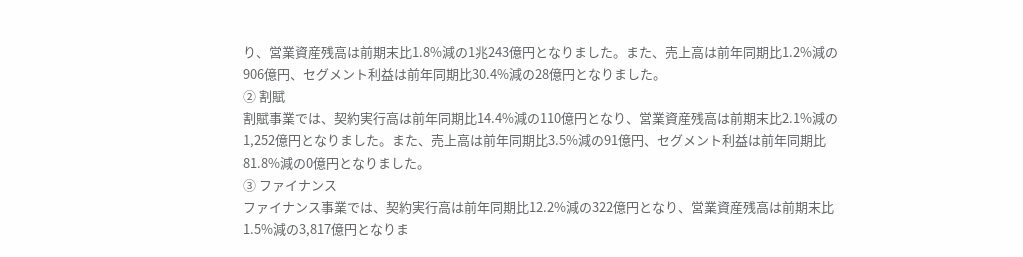り、営業資産残高は前期末比1.8%減の1兆243億円となりました。また、売上高は前年同期比1.2%減の906億円、セグメント利益は前年同期比30.4%減の28億円となりました。
② 割賦
割賦事業では、契約実行高は前年同期比14.4%減の110億円となり、営業資産残高は前期末比2.1%減の1,252億円となりました。また、売上高は前年同期比3.5%減の91億円、セグメント利益は前年同期比81.8%減の0億円となりました。
③ ファイナンス
ファイナンス事業では、契約実行高は前年同期比12.2%減の322億円となり、営業資産残高は前期末比1.5%減の3,817億円となりま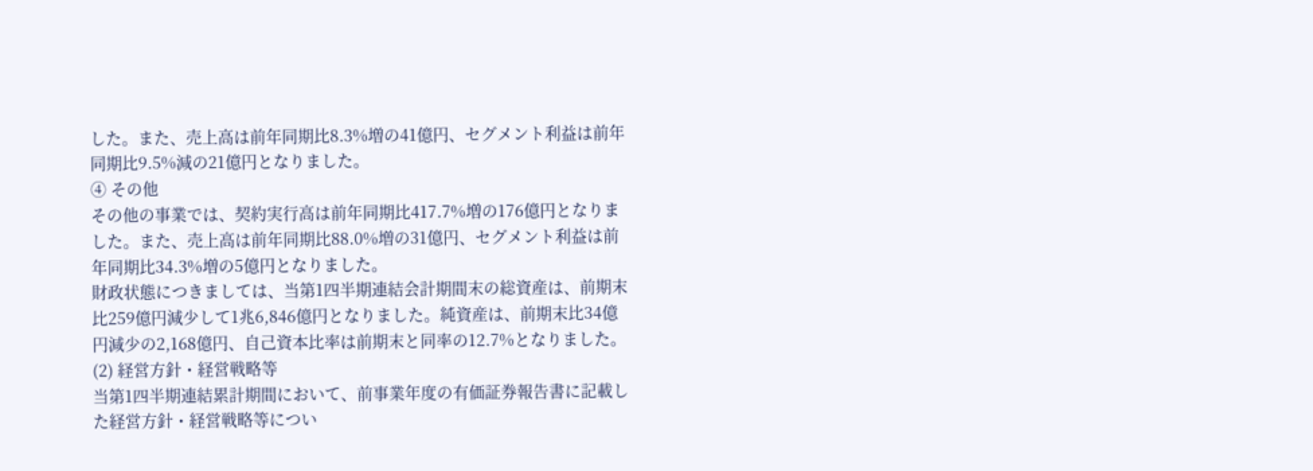した。また、売上高は前年同期比8.3%増の41億円、セグメント利益は前年同期比9.5%減の21億円となりました。
④ その他
その他の事業では、契約実行高は前年同期比417.7%増の176億円となりました。また、売上高は前年同期比88.0%増の31億円、セグメント利益は前年同期比34.3%増の5億円となりました。
財政状態につきましては、当第1四半期連結会計期間末の総資産は、前期末比259億円減少して1兆6,846億円となりました。純資産は、前期末比34億円減少の2,168億円、自己資本比率は前期末と同率の12.7%となりました。
(2) 経営方針・経営戦略等
当第1四半期連結累計期間において、前事業年度の有価証券報告書に記載した経営方針・経営戦略等につい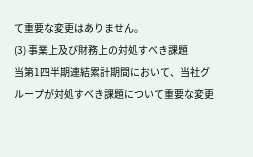て重要な変更はありません。
(3) 事業上及び財務上の対処すべき課題
当第1四半期連結累計期間において、当社グループが対処すべき課題について重要な変更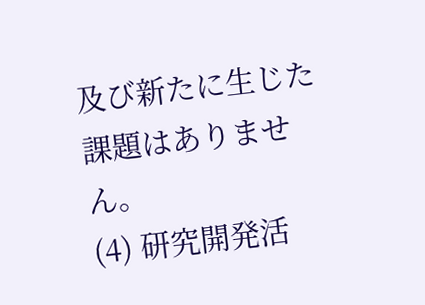及び新たに生じた課題はありません。
(4) 研究開発活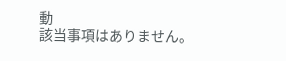動
該当事項はありません。